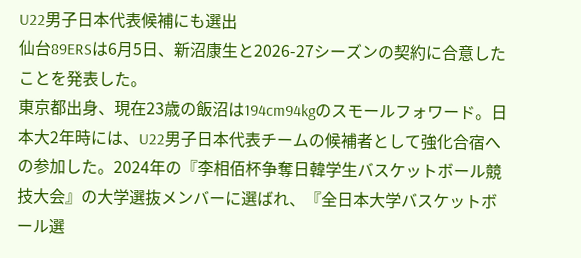U22男子日本代表候補にも選出
仙台89ERSは6月5日、新沼康生と2026-27シーズンの契約に合意したことを発表した。
東京都出身、現在23歳の飯沼は194cm94kgのスモールフォワード。日本大2年時には、U22男子日本代表チームの候補者として強化合宿への参加した。2024年の『李相佰杯争奪日韓学生バスケットボール競技大会』の大学選抜メンバーに選ばれ、『全日本大学バスケットボール選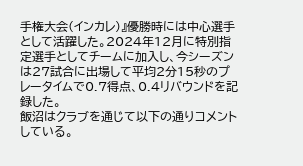手権大会(インカレ)』優勝時には中心選手として活躍した。2024年12月に特別指定選手としてチームに加入し、今シーズンは27試合に出場して平均2分15秒のプレータイムで0.7得点、0.4リバウンドを記録した。
飯沼はクラブを通じて以下の通りコメントしている。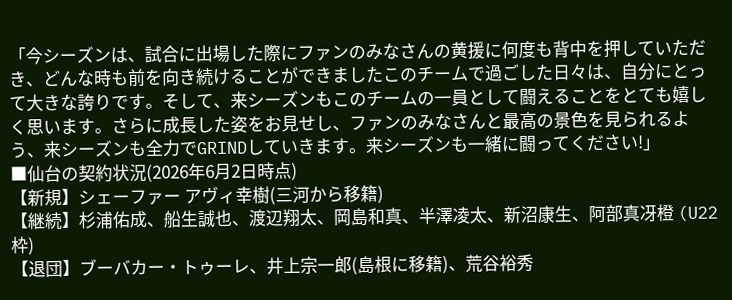「今シーズンは、試合に出場した際にファンのみなさんの黄援に何度も背中を押していただき、どんな時も前を向き続けることができましたこのチームで過ごした日々は、自分にとって大きな誇りです。そして、来シーズンもこのチームの一員として闘えることをとても嬉しく思います。さらに成長した姿をお見せし、ファンのみなさんと最高の景色を見られるよう、来シーズンも全力でGRINDしていきます。来シーズンも一緒に闘ってください!」
■仙台の契約状況(2026年6月2日時点)
【新規】シェーファー アヴィ幸樹(三河から移籍)
【継続】杉浦佑成、船生誠也、渡辺翔太、岡島和真、半澤凌太、新沼康生、阿部真冴橙 (U22枠)
【退団】ブーバカー・トゥーレ、井上宗一郎(島根に移籍)、荒谷裕秀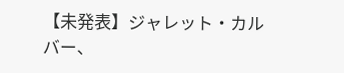【未発表】ジャレット・カルバー、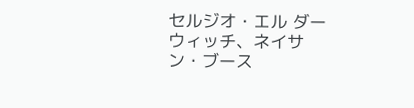セルジオ・エル ダーウィッチ、ネイサン・ブース